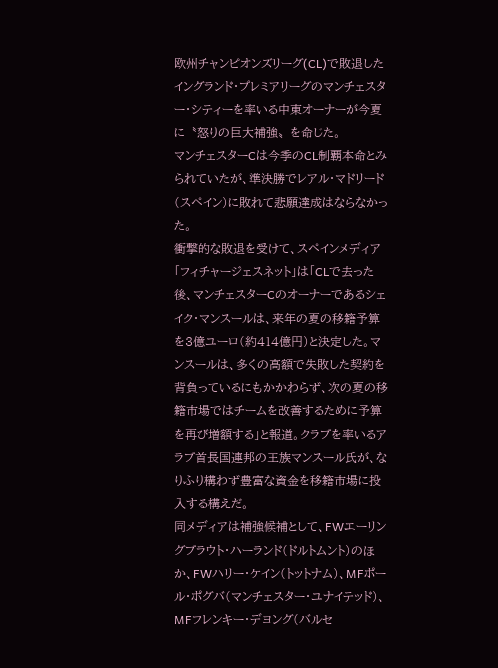欧州チャンピオンズリーグ(CL)で敗退したイングランド・プレミアリーグのマンチェスター・シティーを率いる中東オーナーが今夏に〝怒りの巨大補強〟を命じた。
マンチェスターCは今季のCL制覇本命とみられていたが、準決勝でレアル・マドリード(スペイン)に敗れて悲願達成はならなかった。
衝撃的な敗退を受けて、スペインメディア「フィチャージェスネット」は「CLで去った後、マンチェスターCのオーナーであるシェイク・マンスールは、来年の夏の移籍予算を3億ユーロ(約414億円)と決定した。マンスールは、多くの高額で失敗した契約を背負っているにもかかわらず、次の夏の移籍市場ではチームを改善するために予算を再び増額する」と報道。クラブを率いるアラブ首長国連邦の王族マンスール氏が、なりふり構わず豊富な資金を移籍市場に投入する構えだ。
同メディアは補強候補として、FWエーリングブラウト・ハーランド(ドルトムント)のほか、FWハリー・ケイン(トットナム)、MFポール・ポグバ(マンチェスター・ユナイテッド)、MFフレンキー・デヨング(バルセ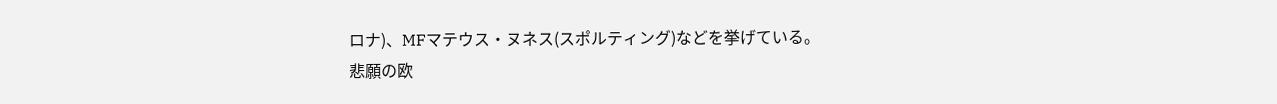ロナ)、MFマテウス・ヌネス(スポルティング)などを挙げている。
悲願の欧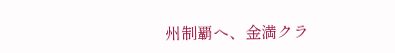州制覇へ、金満クラ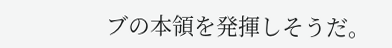ブの本領を発揮しそうだ。